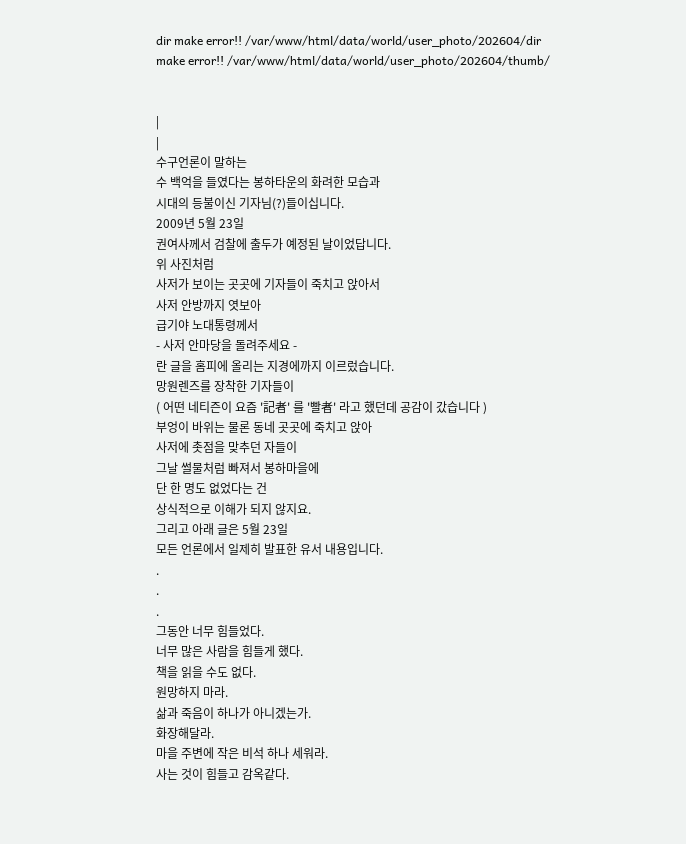dir make error!! /var/www/html/data/world/user_photo/202604/dir make error!! /var/www/html/data/world/user_photo/202604/thumb/


|
|
수구언론이 말하는
수 백억을 들였다는 봉하타운의 화려한 모습과
시대의 등불이신 기자님(?)들이십니다.
2009년 5월 23일
권여사께서 검찰에 출두가 예정된 날이었답니다.
위 사진처럼
사저가 보이는 곳곳에 기자들이 죽치고 앉아서
사저 안방까지 엿보아
급기야 노대통령께서
- 사저 안마당을 돌려주세요 -
란 글을 홈피에 올리는 지경에까지 이르렀습니다.
망원렌즈를 장착한 기자들이
( 어떤 네티즌이 요즘 '記者' 를 '빨者' 라고 했던데 공감이 갔습니다 )
부엉이 바위는 물론 동네 곳곳에 죽치고 앉아
사저에 촛점을 맞추던 자들이
그날 썰물처럼 빠져서 봉하마을에
단 한 명도 없었다는 건
상식적으로 이해가 되지 않지요.
그리고 아래 글은 5월 23일
모든 언론에서 일제히 발표한 유서 내용입니다.
.
.
.
그동안 너무 힘들었다.
너무 많은 사람을 힘들게 했다.
책을 읽을 수도 없다.
원망하지 마라.
삶과 죽음이 하나가 아니겠는가.
화장해달라.
마을 주변에 작은 비석 하나 세워라.
사는 것이 힘들고 감옥같다.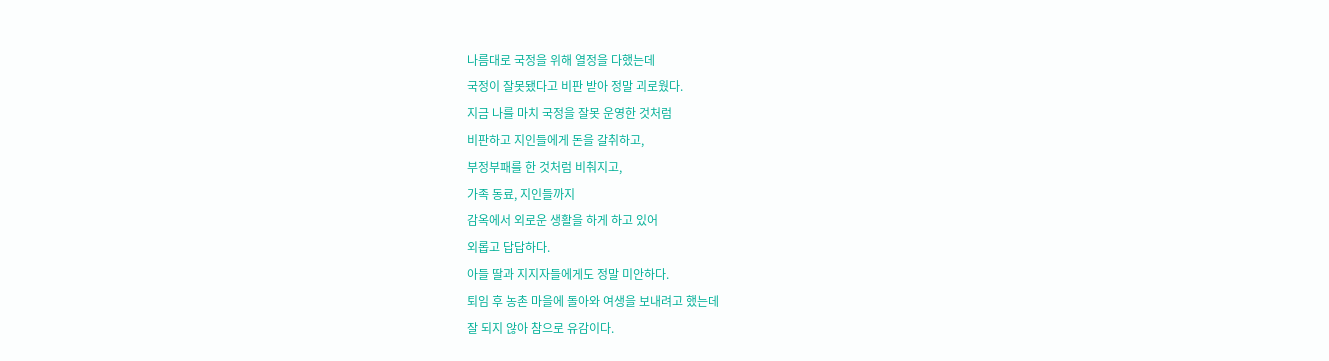나름대로 국정을 위해 열정을 다했는데
국정이 잘못됐다고 비판 받아 정말 괴로웠다.
지금 나를 마치 국정을 잘못 운영한 것처럼
비판하고 지인들에게 돈을 갈취하고,
부정부패를 한 것처럼 비춰지고,
가족 동료, 지인들까지
감옥에서 외로운 생활을 하게 하고 있어
외롭고 답답하다.
아들 딸과 지지자들에게도 정말 미안하다.
퇴임 후 농촌 마을에 돌아와 여생을 보내려고 했는데
잘 되지 않아 참으로 유감이다.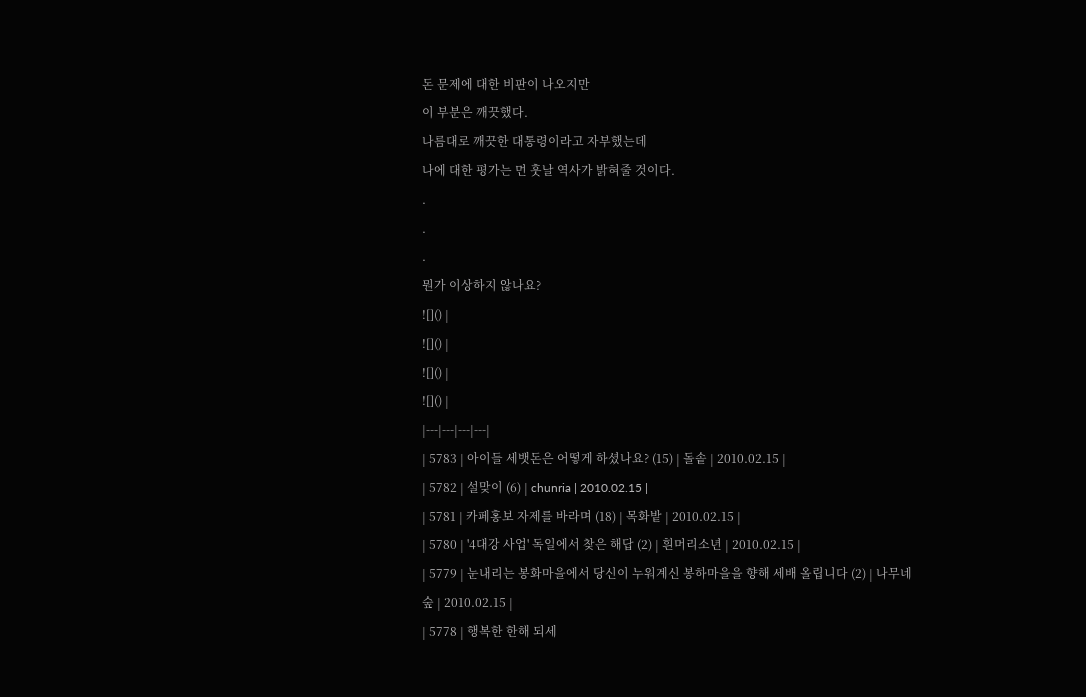돈 문제에 대한 비판이 나오지만
이 부분은 깨끗했다.
나름대로 깨끗한 대통령이라고 자부했는데
나에 대한 평가는 먼 훗날 역사가 밝혀줄 것이다.
.
.
.
뭔가 이상하지 않나요?
![]() |
![]() |
![]() |
![]() |
|---|---|---|---|
| 5783 | 아이들 세뱃돈은 어떻게 하셨나요? (15) | 돌솥 | 2010.02.15 |
| 5782 | 설맞이 (6) | chunria | 2010.02.15 |
| 5781 | 카페홍보 자제를 바라며 (18) | 목화밭 | 2010.02.15 |
| 5780 | '4대강 사업' 독일에서 찾은 해답 (2) | 흰머리소년 | 2010.02.15 |
| 5779 | 눈내리는 봉화마을에서 당신이 누워계신 봉하마을을 향해 세배 올립니다 (2) | 나무네숲 | 2010.02.15 |
| 5778 | 행복한 한해 되세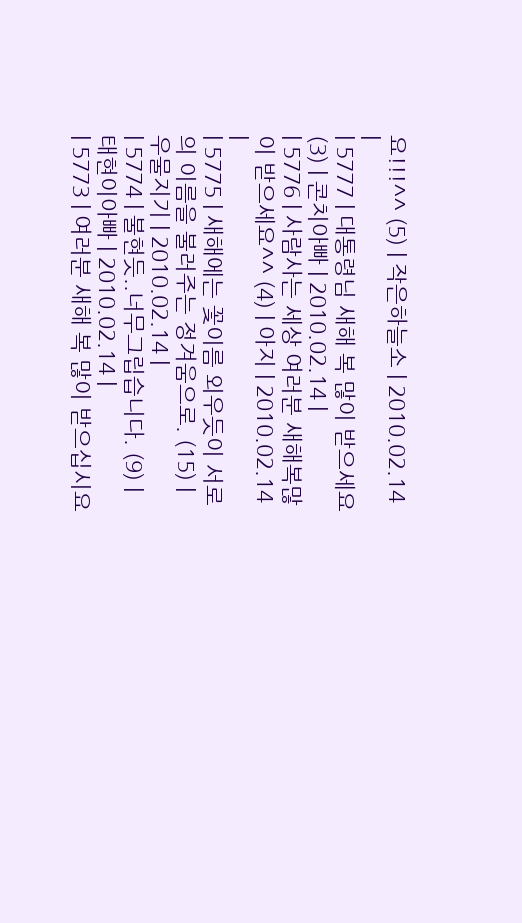요!!!^^ (5) | 작은하늘소 | 2010.02.14 |
| 5777 | 대통령님 새해 복 많이 받으세요 (3) | 콘치아빠 | 2010.02.14 |
| 5776 | 사람사는 세상 여러분 새해복많이 받으세요^^ (4) | 아지 | 2010.02.14 |
| 5775 | 새해에는 꽃이름 외우듯이 서로의 이름을 불러주는 정겨움으로. (15) | 우물지기 | 2010.02.14 |
| 5774 | 불현듯..너무그립습니다. (9) | 태현이아빠 | 2010.02.14 |
| 5773 | 여러분 새해 복 많이 받으십시요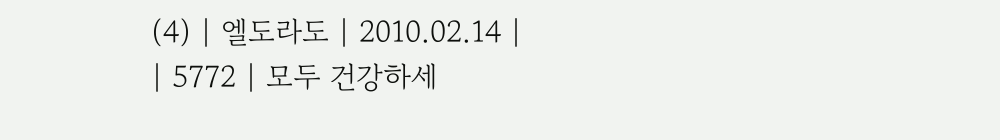(4) | 엘도라도 | 2010.02.14 |
| 5772 | 모두 건강하세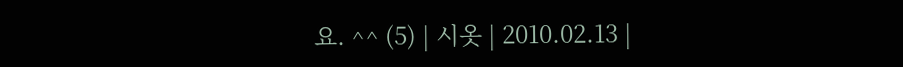요. ^^ (5) | 시옷 | 2010.02.13 |